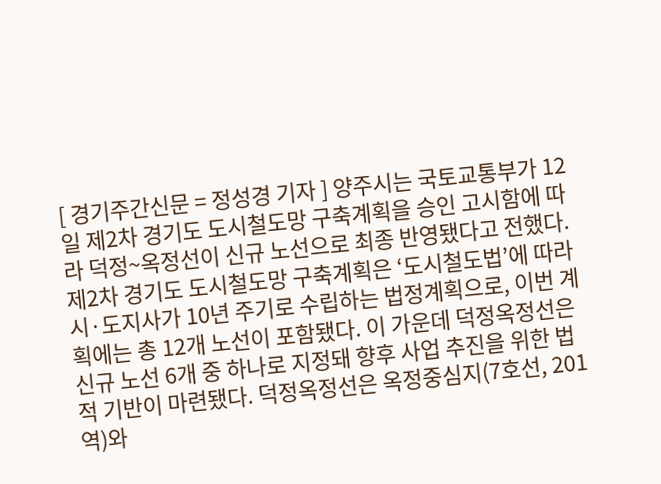[ 경기주간신문 = 정성경 기자 ] 양주시는 국토교통부가 12일 제2차 경기도 도시철도망 구축계획을 승인 고시함에 따라 덕정~옥정선이 신규 노선으로 최종 반영됐다고 전했다. 제2차 경기도 도시철도망 구축계획은 ‘도시철도법’에 따라 시·도지사가 10년 주기로 수립하는 법정계획으로, 이번 계획에는 총 12개 노선이 포함됐다. 이 가운데 덕정옥정선은 신규 노선 6개 중 하나로 지정돼 향후 사업 추진을 위한 법적 기반이 마련됐다. 덕정옥정선은 옥정중심지(7호선, 201역)와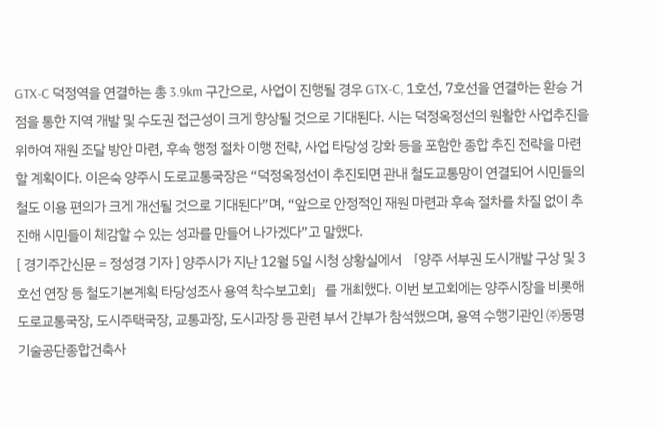GTX-C 덕정역을 연결하는 총 3.9km 구간으로, 사업이 진행될 경우 GTX-C, 1호선, 7호선을 연결하는 환승 거점을 통한 지역 개발 및 수도권 접근성이 크게 향상될 것으로 기대된다. 시는 덕정옥정선의 원활한 사업추진을 위하여 재원 조달 방안 마련, 후속 행정 절차 이행 전략, 사업 타당성 강화 등을 포함한 종합 추진 전략을 마련할 계획이다. 이은숙 양주시 도로교통국장은 “덕정옥정선이 추진되면 관내 철도교통망이 연결되어 시민들의 철도 이용 편의가 크게 개선될 것으로 기대된다”며, “앞으로 안정적인 재원 마련과 후속 절차를 차질 없이 추진해 시민들이 체감할 수 있는 성과를 만들어 나가겠다”고 말했다.
[ 경기주간신문 = 정성경 기자 ] 양주시가 지난 12월 5일 시청 상황실에서 「양주 서부권 도시개발 구상 및 3호선 연장 등 철도기본계획 타당성조사 용역 착수보고회」를 개최했다. 이번 보고회에는 양주시장을 비롯해 도로교통국장, 도시주택국장, 교통과장, 도시과장 등 관련 부서 간부가 참석했으며, 용역 수행기관인 ㈜동명기술공단종합건축사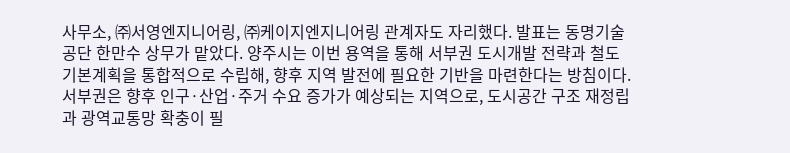사무소, ㈜서영엔지니어링, ㈜케이지엔지니어링 관계자도 자리했다. 발표는 동명기술공단 한만수 상무가 맡았다. 양주시는 이번 용역을 통해 서부권 도시개발 전략과 철도 기본계획을 통합적으로 수립해, 향후 지역 발전에 필요한 기반을 마련한다는 방침이다. 서부권은 향후 인구·산업·주거 수요 증가가 예상되는 지역으로, 도시공간 구조 재정립과 광역교통망 확충이 필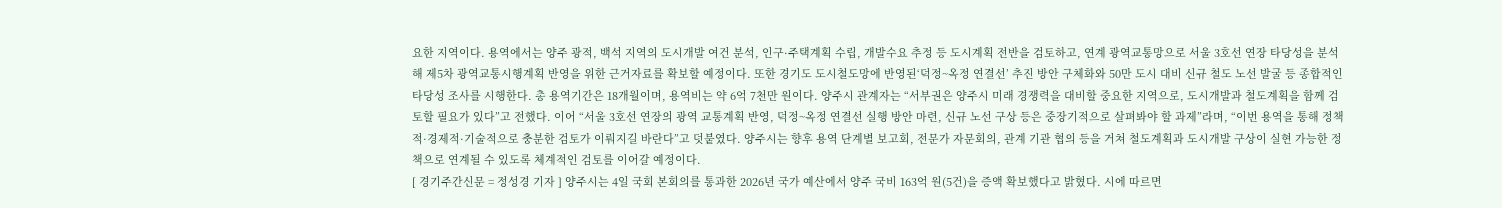요한 지역이다. 용역에서는 양주 광적, 백석 지역의 도시개발 여건 분석, 인구·주택계획 수립, 개발수요 추정 등 도시계획 전반을 검토하고, 연계 광역교통망으로 서울 3호선 연장 타당성을 분석해 제5차 광역교통시행계획 반영을 위한 근거자료를 확보할 예정이다. 또한 경기도 도시철도망에 반영된‘덕정~옥정 연결선’ 추진 방안 구체화와 50만 도시 대비 신규 철도 노선 발굴 등 종합적인 타당성 조사를 시행한다. 총 용역기간은 18개월이며, 용역비는 약 6억 7천만 원이다. 양주시 관계자는 “서부권은 양주시 미래 경쟁력을 대비할 중요한 지역으로, 도시개발과 철도계획을 함께 검토할 필요가 있다”고 전했다. 이어 “서울 3호선 연장의 광역 교통계획 반영, 덕정~옥정 연결선 실행 방안 마련, 신규 노선 구상 등은 중장기적으로 살펴봐야 할 과제”라며, “이번 용역을 통해 정책적·경제적·기술적으로 충분한 검토가 이뤄지길 바란다”고 덧붙였다. 양주시는 향후 용역 단계별 보고회, 전문가 자문회의, 관계 기관 협의 등을 거쳐 철도계획과 도시개발 구상이 실현 가능한 정책으로 연계될 수 있도록 체계적인 검토를 이어갈 예정이다.
[ 경기주간신문 = 정성경 기자 ] 양주시는 4일 국회 본회의를 통과한 2026년 국가 예산에서 양주 국비 163억 원(5건)을 증액 확보했다고 밝혔다. 시에 따르면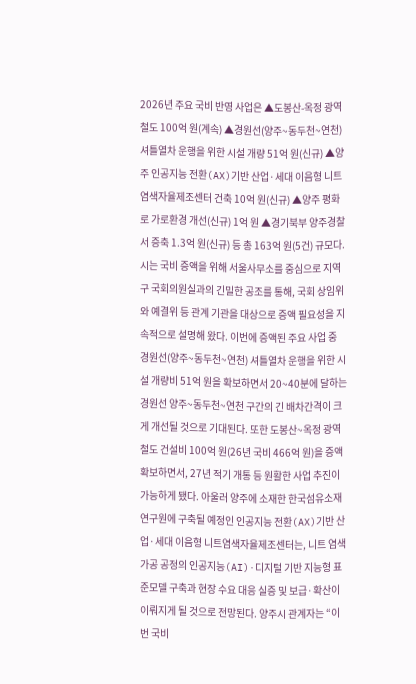2026년 주요 국비 반영 사업은 ▲도봉산-옥정 광역철도 100억 원(계속) ▲경원선(양주~동두천~연천) 셔틀열차 운행을 위한 시설 개량 51억 원(신규) ▲양주 인공지능 전환(AX)기반 산업·세대 이음형 니트염색자율제조센터 건축 10억 원(신규) ▲양주 평화로 가로환경 개선(신규) 1억 원 ▲경기북부 양주경찰서 증축 1.3억 원(신규) 등 총 163억 원(5건) 규모다. 시는 국비 증액을 위해 서울사무소를 중심으로 지역구 국회의원실과의 긴밀한 공조를 통해, 국회 상임위와 예결위 등 관계 기관을 대상으로 증액 필요성을 지속적으로 설명해 왔다. 이번에 증액된 주요 사업 중 경원선(양주~동두천~연천) 셔틀열차 운행을 위한 시설 개량비 51억 원을 확보하면서 20~40분에 달하는 경원선 양주~동두천~연천 구간의 긴 배차간격이 크게 개선될 것으로 기대된다. 또한 도봉산~옥정 광역철도 건설비 100억 원(26년 국비 466억 원)을 증액 확보하면서, 27년 적기 개통 등 원활한 사업 추진이 가능하게 됐다. 아울러 양주에 소재한 한국섬유소재연구원에 구축될 예정인 인공지능 전환(AX)기반 산업·세대 이음형 니트염색자율제조센터는, 니트 염색가공 공정의 인공지능(AI)·디지털 기반 지능형 표준모델 구축과 현장 수요 대응 실증 및 보급·확산이 이뤄지게 될 것으로 전망된다. 양주시 관계자는 “이번 국비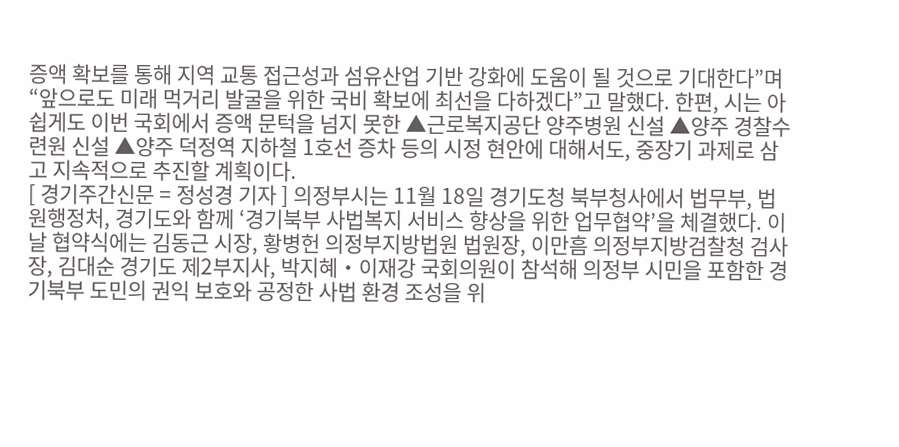증액 확보를 통해 지역 교통 접근성과 섬유산업 기반 강화에 도움이 될 것으로 기대한다”며 “앞으로도 미래 먹거리 발굴을 위한 국비 확보에 최선을 다하겠다”고 말했다. 한편, 시는 아쉽게도 이번 국회에서 증액 문턱을 넘지 못한 ▲근로복지공단 양주병원 신설 ▲양주 경찰수련원 신설 ▲양주 덕정역 지하철 1호선 증차 등의 시정 현안에 대해서도, 중장기 과제로 삼고 지속적으로 추진할 계획이다.
[ 경기주간신문 = 정성경 기자 ] 의정부시는 11월 18일 경기도청 북부청사에서 법무부, 법원행정처, 경기도와 함께 ‘경기북부 사법복지 서비스 향상을 위한 업무협약’을 체결했다. 이날 협약식에는 김동근 시장, 황병헌 의정부지방법원 법원장, 이만흠 의정부지방검찰청 검사장, 김대순 경기도 제2부지사, 박지혜‧이재강 국회의원이 참석해 의정부 시민을 포함한 경기북부 도민의 권익 보호와 공정한 사법 환경 조성을 위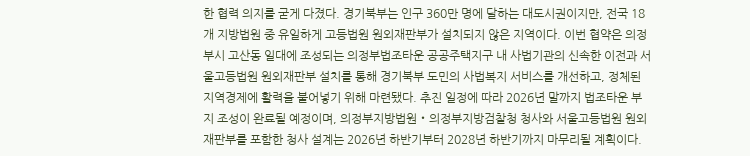한 협력 의지를 굳게 다졌다. 경기북부는 인구 360만 명에 달하는 대도시권이지만, 전국 18개 지방법원 중 유일하게 고등법원 원외재판부가 설치되지 않은 지역이다. 이번 협약은 의정부시 고산동 일대에 조성되는 의정부법조타운 공공주택지구 내 사법기관의 신속한 이전과 서울고등법원 원외재판부 설치를 통해 경기북부 도민의 사법복지 서비스를 개선하고, 정체된 지역경제에 활력을 불어넣기 위해 마련됐다. 추진 일정에 따라 2026년 말까지 법조타운 부지 조성이 완료될 예정이며, 의정부지방법원‧의정부지방검찰청 청사와 서울고등법원 원외재판부를 포함한 청사 설계는 2026년 하반기부터 2028년 하반기까지 마무리될 계획이다.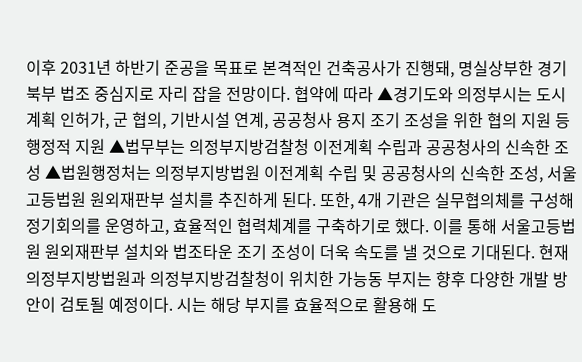이후 2031년 하반기 준공을 목표로 본격적인 건축공사가 진행돼, 명실상부한 경기북부 법조 중심지로 자리 잡을 전망이다. 협약에 따라 ▲경기도와 의정부시는 도시계획 인허가, 군 협의, 기반시설 연계, 공공청사 용지 조기 조성을 위한 협의 지원 등 행정적 지원 ▲법무부는 의정부지방검찰청 이전계획 수립과 공공청사의 신속한 조성 ▲법원행정처는 의정부지방법원 이전계획 수립 및 공공청사의 신속한 조성, 서울고등법원 원외재판부 설치를 추진하게 된다. 또한, 4개 기관은 실무협의체를 구성해 정기회의를 운영하고, 효율적인 협력체계를 구축하기로 했다. 이를 통해 서울고등법원 원외재판부 설치와 법조타운 조기 조성이 더욱 속도를 낼 것으로 기대된다. 현재 의정부지방법원과 의정부지방검찰청이 위치한 가능동 부지는 향후 다양한 개발 방안이 검토될 예정이다. 시는 해당 부지를 효율적으로 활용해 도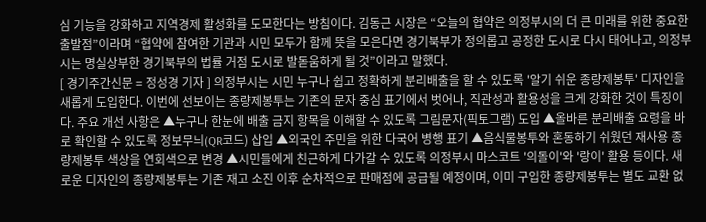심 기능을 강화하고 지역경제 활성화를 도모한다는 방침이다. 김동근 시장은 “오늘의 협약은 의정부시의 더 큰 미래를 위한 중요한 출발점”이라며 “협약에 참여한 기관과 시민 모두가 함께 뜻을 모은다면 경기북부가 정의롭고 공정한 도시로 다시 태어나고, 의정부시는 명실상부한 경기북부의 법률 거점 도시로 발돋움하게 될 것”이라고 말했다.
[ 경기주간신문 = 정성경 기자 ] 의정부시는 시민 누구나 쉽고 정확하게 분리배출을 할 수 있도록 '알기 쉬운 종량제봉투' 디자인을 새롭게 도입한다. 이번에 선보이는 종량제봉투는 기존의 문자 중심 표기에서 벗어나, 직관성과 활용성을 크게 강화한 것이 특징이다. 주요 개선 사항은 ▲누구나 한눈에 배출 금지 항목을 이해할 수 있도록 그림문자(픽토그램) 도입 ▲올바른 분리배출 요령을 바로 확인할 수 있도록 정보무늬(QR코드) 삽입 ▲외국인 주민을 위한 다국어 병행 표기 ▲음식물봉투와 혼동하기 쉬웠던 재사용 종량제봉투 색상을 연회색으로 변경 ▲시민들에게 친근하게 다가갈 수 있도록 의정부시 마스코트 '의돌이'와 '랑이' 활용 등이다. 새로운 디자인의 종량제봉투는 기존 재고 소진 이후 순차적으로 판매점에 공급될 예정이며, 이미 구입한 종량제봉투는 별도 교환 없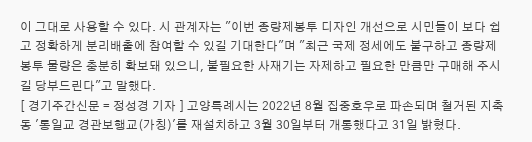이 그대로 사용할 수 있다. 시 관계자는 "이번 종량제봉투 디자인 개선으로 시민들이 보다 쉽고 정확하게 분리배출에 참여할 수 있길 기대한다"며 "최근 국제 정세에도 불구하고 종량제봉투 물량은 충분히 확보돼 있으니, 불필요한 사재기는 자제하고 필요한 만큼만 구매해 주시길 당부드린다"고 말했다.
[ 경기주간신문 = 정성경 기자 ] 고양특례시는 2022년 8월 집중호우로 파손되며 철거된 지축동 '통일교 경관보행교(가칭)'를 재설치하고 3월 30일부터 개통했다고 31일 밝혔다.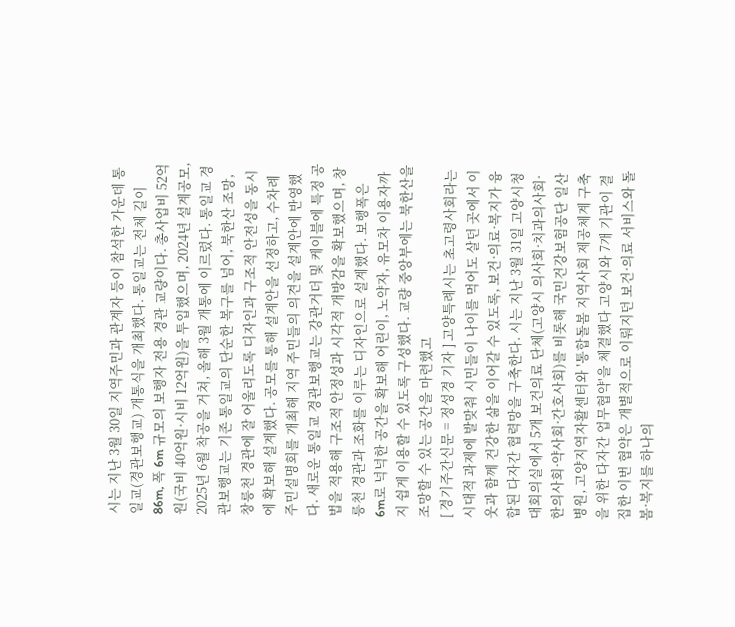시는 지난 3월 30일 지역주민과 관계자 등이 참석한 가운데 통일교(경관보행교) 개통식을 개최했다. 통일교는 전체 길이 86m, 폭 6m 규모의 보행자 전용 경관 교량이다. 총사업비 52억원(국비 40억원·시비 12억원)을 투입했으며, 2024년 설계공모, 2025년 6월 착공을 거쳐, 올해 3월 개통에 이르렀다. 통일교 경관보행교는 기존 통일교의 단순한 복구를 넘어, 북한산 조망, 창릉천 경관에 잘 어울리도록 디자인과 구조적 안전성을 동시에 확보해 설계했다. 공모를 통해 설계안을 선정하고, 수차례 주민설명회를 개최해 지역 주민들의 의견을 설계안에 반영했다. 새로운 통일교 경관보행교는 강관거더 및 케이블에 특정 공법을 적용해 구조적 안정성과 시각적 개방감을 확보했으며, 창릉천 경관과 조화를 이루는 디자인으로 설계했다. 보행폭은 6m로 넉넉한 공간을 확보해 어린이, 노약자, 유모차 이용자까지 쉽게 이용할 수 있도록 구성했다. 교량 중앙부에는 북한산을 조망할 수 있는 공간을 마련했고
[ 경기주간신문 = 정성경 기자 ] 고양특례시는 초고령사회라는 시대적 과제에 발맞춰 시민들이 나이를 먹어도 살던 곳에서 이웃과 함께 건강한 삶을 이어갈 수 있도록, 보건·의료·복지가 융합된 다자간 협력망을 구축한다. 시는 지난 3월 31일 고양시청 대회의실에서 5개 보건의료 단체(고양시 의사회·치과의사회·한의사회·약사회·간호사회)를 비롯해 국민건강보험공단 일산병원, 고양지역자활센터와 '통합돌봄 지역사회 제공체계 구축을 위한 다자간 업무협약'을 체결했다 고양시와 7개 기관이 결집한 이번 협약은 개별적으로 이뤄지던 보건·의료 서비스와 돌봄·복지를 하나의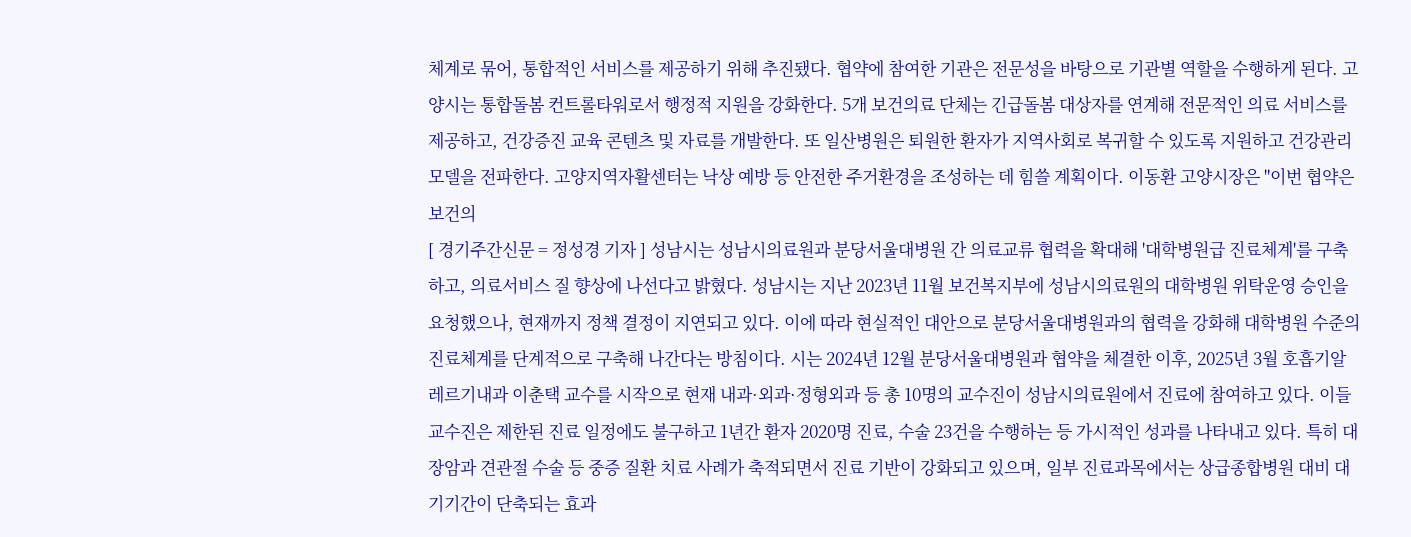체계로 묶어, 통합적인 서비스를 제공하기 위해 추진됐다. 협약에 참여한 기관은 전문성을 바탕으로 기관별 역할을 수행하게 된다. 고양시는 통합돌봄 컨트롤타워로서 행정적 지원을 강화한다. 5개 보건의료 단체는 긴급돌봄 대상자를 연계해 전문적인 의료 서비스를 제공하고, 건강증진 교육 콘텐츠 및 자료를 개발한다. 또 일산병원은 퇴원한 환자가 지역사회로 복귀할 수 있도록 지원하고 건강관리 모델을 전파한다. 고양지역자활센터는 낙상 예방 등 안전한 주거환경을 조성하는 데 힘쓸 계획이다. 이동환 고양시장은 "이번 협약은 보건의
[ 경기주간신문 = 정성경 기자 ] 성남시는 성남시의료원과 분당서울대병원 간 의료교류 협력을 확대해 '대학병원급 진료체계'를 구축하고, 의료서비스 질 향상에 나선다고 밝혔다. 성남시는 지난 2023년 11월 보건복지부에 성남시의료원의 대학병원 위탁운영 승인을 요청했으나, 현재까지 정책 결정이 지연되고 있다. 이에 따라 현실적인 대안으로 분당서울대병원과의 협력을 강화해 대학병원 수준의 진료체계를 단계적으로 구축해 나간다는 방침이다. 시는 2024년 12월 분당서울대병원과 협약을 체결한 이후, 2025년 3월 호흡기알레르기내과 이춘택 교수를 시작으로 현재 내과·외과·정형외과 등 총 10명의 교수진이 성남시의료원에서 진료에 참여하고 있다. 이들 교수진은 제한된 진료 일정에도 불구하고 1년간 환자 2020명 진료, 수술 23건을 수행하는 등 가시적인 성과를 나타내고 있다. 특히 대장암과 견관절 수술 등 중증 질환 치료 사례가 축적되면서 진료 기반이 강화되고 있으며, 일부 진료과목에서는 상급종합병원 대비 대기기간이 단축되는 효과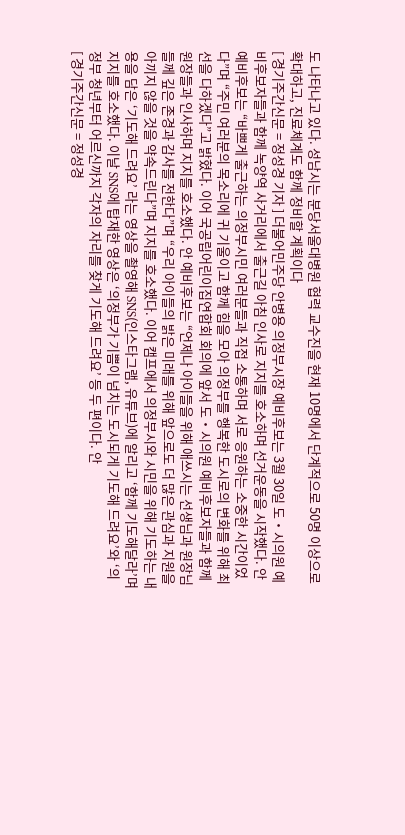도 나타나고 있다. 성남시는 분당서울대병원 협력 교수진을 현재 10명에서 단계적으로 50명 이상으로 확대하고, 진료체계도 함께 정비할 계획이다
[ 경기주간신문 = 정성경 기자 ] 더불어민주당 안병용 의정부시장 예비후보는 3월 30일 도‧시의원 예비후보자들과 함께 녹양역 사거리에서 출근길 아침 인사로 지지를 호소하며 선거운동을 시작했다. 안 예비후보는 “바쁘게 출근하는 의정부시민 여러분들과 직접 소통하며 서로 응원하는 소중한 시간이었다”며 “주민 여러분의 목소리에 귀 기울이고 함께 힘을 모아 의정부를 행복한 도시로의 변화를 위해 최선을 다하겠다”고 밝혔다. 이어 국공립어린이집연합회 회의에 앞서 도‧시의원 예비후보자들과 함께 원장들과 인사하며 지지를 호소했다. 안 예비후보는 “언제나 아이들을 위해 애쓰시는 선생님과 원장님들께 깊은 존경과 감사를 전한다”며 “우리 아이들의 밝은 미래를 위해 앞으로도 더 많은 관심과 지원을 아끼지 않을 것을 약속드린다”며 지지를 호소했다. 이어 캠프에서 의정부시와 시민을 위해 기도하는 내용을 담은 ‘기도해 드려요’ 라는 영상을 촬영해 SNS(인스타그램, 유튜브)에 알리고 ‘함께 기도해달라’며 지지를 호소했다. 이날 SNS에 탑재한 영상은 ‘의정부가 기쁨이 넘치는 도시되게 기도해 드려요’와 ‘의정부 청년부터 어르신까지 각자의 자리를 찾게 기도해 드려요’ 등 두 편이다. 안
[ 경기주간신문 = 정성경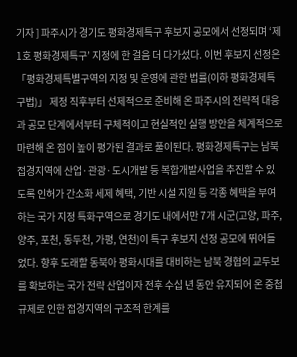기자 ] 파주시가 경기도 평화경제특구 후보지 공모에서 선정되며 ‘제1호 평화경제특구’ 지정에 한 걸음 더 다가섰다. 이번 후보지 선정은 「평화경제특별구역의 지정 및 운영에 관한 법률(이하 평화경제특구법)」 제정 직후부터 선제적으로 준비해 온 파주시의 전략적 대응과 공모 단계에서부터 구체적이고 현실적인 실행 방안을 체계적으로 마련해 온 점이 높이 평가된 결과로 풀이된다. 평화경제특구는 남북 접경지역에 산업·관광·도시개발 등 복합개발사업을 추진할 수 있도록 인허가 간소화 세제 혜택, 기반 시설 지원 등 각종 혜택을 부여하는 국가 지정 특화구역으로 경기도 내에서만 7개 시군(고양, 파주, 양주, 포천, 동두천, 가평, 연천)이 특구 후보지 선정 공모에 뛰어들었다. 향후 도래할 동북아 평화시대를 대비하는 남북 경협의 교두보를 확보하는 국가 전략 산업이자 전후 수십 년 동안 유지되어 온 중첩 규제로 인한 접경지역의 구조적 한계를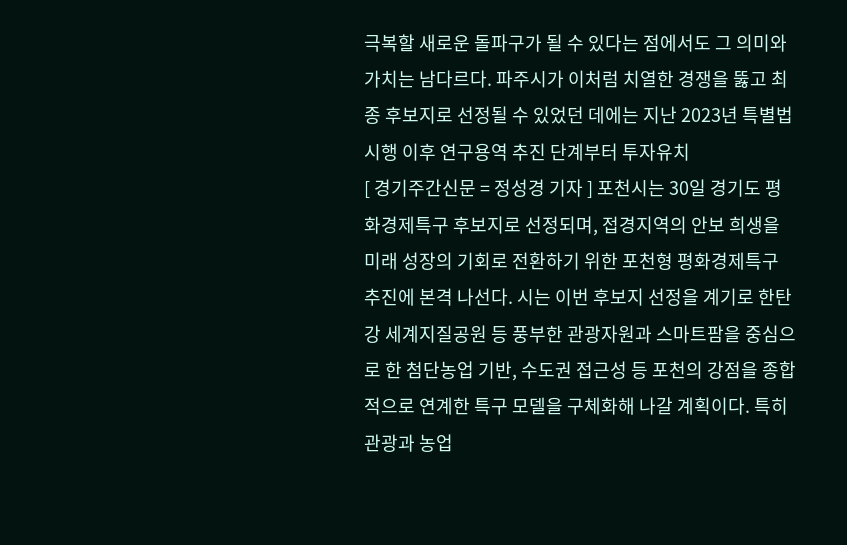극복할 새로운 돌파구가 될 수 있다는 점에서도 그 의미와 가치는 남다르다. 파주시가 이처럼 치열한 경쟁을 뚫고 최종 후보지로 선정될 수 있었던 데에는 지난 2023년 특별법 시행 이후 연구용역 추진 단계부터 투자유치
[ 경기주간신문 = 정성경 기자 ] 포천시는 30일 경기도 평화경제특구 후보지로 선정되며, 접경지역의 안보 희생을 미래 성장의 기회로 전환하기 위한 포천형 평화경제특구 추진에 본격 나선다. 시는 이번 후보지 선정을 계기로 한탄강 세계지질공원 등 풍부한 관광자원과 스마트팜을 중심으로 한 첨단농업 기반, 수도권 접근성 등 포천의 강점을 종합적으로 연계한 특구 모델을 구체화해 나갈 계획이다. 특히 관광과 농업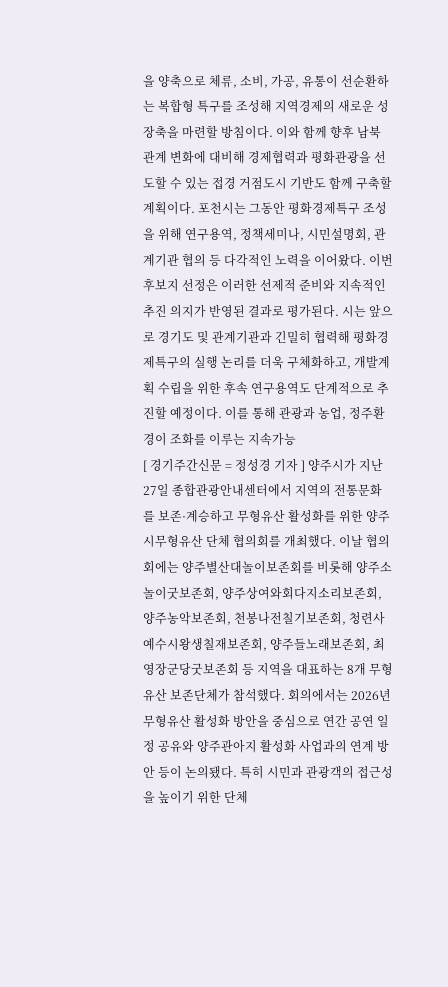을 양축으로 체류, 소비, 가공, 유통이 선순환하는 복합형 특구를 조성해 지역경제의 새로운 성장축을 마련할 방침이다. 이와 함께 향후 남북 관계 변화에 대비해 경제협력과 평화관광을 선도할 수 있는 접경 거점도시 기반도 함께 구축할 계획이다. 포천시는 그동안 평화경제특구 조성을 위해 연구용역, 정책세미나, 시민설명회, 관계기관 협의 등 다각적인 노력을 이어왔다. 이번 후보지 선정은 이러한 선제적 준비와 지속적인 추진 의지가 반영된 결과로 평가된다. 시는 앞으로 경기도 및 관계기관과 긴밀히 협력해 평화경제특구의 실행 논리를 더욱 구체화하고, 개발계획 수립을 위한 후속 연구용역도 단계적으로 추진할 예정이다. 이를 통해 관광과 농업, 정주환경이 조화를 이루는 지속가능
[ 경기주간신문 = 정성경 기자 ] 양주시가 지난 27일 종합관광안내센터에서 지역의 전통문화를 보존·계승하고 무형유산 활성화를 위한 양주시무형유산 단체 협의회를 개최했다. 이날 협의회에는 양주별산대놀이보존회를 비롯해 양주소놀이굿보존회, 양주상여와회다지소리보존회, 양주농악보존회, 천봉나전칠기보존회, 청련사 예수시왕생칠재보존회, 양주들노래보존회, 최영장군당굿보존회 등 지역을 대표하는 8개 무형유산 보존단체가 참석했다. 회의에서는 2026년 무형유산 활성화 방안을 중심으로 연간 공연 일정 공유와 양주관아지 활성화 사업과의 연계 방안 등이 논의됐다. 특히 시민과 관광객의 접근성을 높이기 위한 단체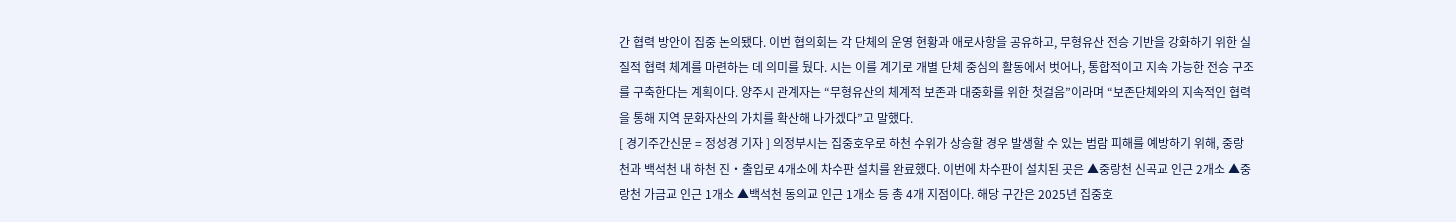간 협력 방안이 집중 논의됐다. 이번 협의회는 각 단체의 운영 현황과 애로사항을 공유하고, 무형유산 전승 기반을 강화하기 위한 실질적 협력 체계를 마련하는 데 의미를 뒀다. 시는 이를 계기로 개별 단체 중심의 활동에서 벗어나, 통합적이고 지속 가능한 전승 구조를 구축한다는 계획이다. 양주시 관계자는 “무형유산의 체계적 보존과 대중화를 위한 첫걸음”이라며 “보존단체와의 지속적인 협력을 통해 지역 문화자산의 가치를 확산해 나가겠다”고 말했다.
[ 경기주간신문 = 정성경 기자 ] 의정부시는 집중호우로 하천 수위가 상승할 경우 발생할 수 있는 범람 피해를 예방하기 위해, 중랑천과 백석천 내 하천 진‧출입로 4개소에 차수판 설치를 완료했다. 이번에 차수판이 설치된 곳은 ▲중랑천 신곡교 인근 2개소 ▲중랑천 가금교 인근 1개소 ▲백석천 동의교 인근 1개소 등 총 4개 지점이다. 해당 구간은 2025년 집중호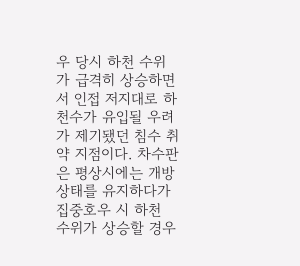우 당시 하천 수위가 급격히 상승하면서 인접 저지대로 하천수가 유입될 우려가 제기됐던 침수 취약 지점이다. 차수판은 평상시에는 개방 상태를 유지하다가 집중호우 시 하천 수위가 상승할 경우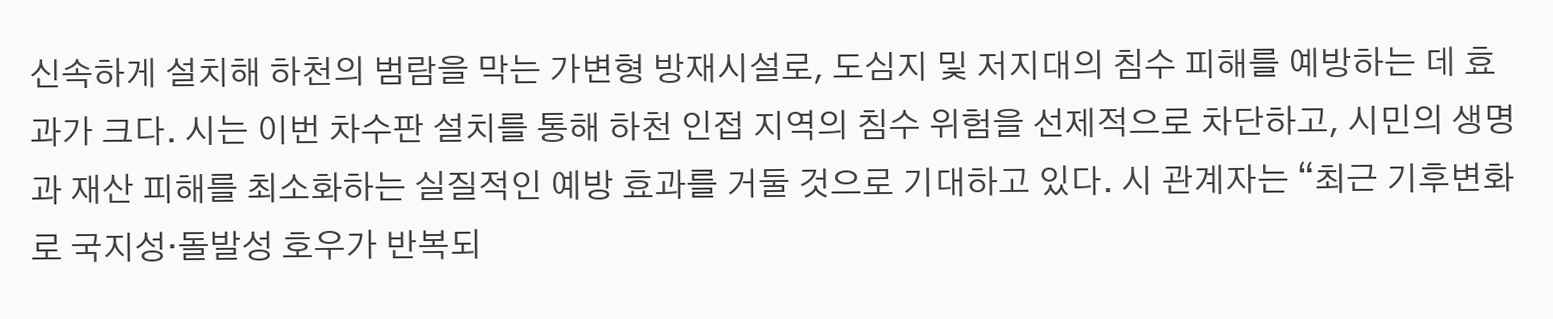신속하게 설치해 하천의 범람을 막는 가변형 방재시설로, 도심지 및 저지대의 침수 피해를 예방하는 데 효과가 크다. 시는 이번 차수판 설치를 통해 하천 인접 지역의 침수 위험을 선제적으로 차단하고, 시민의 생명과 재산 피해를 최소화하는 실질적인 예방 효과를 거둘 것으로 기대하고 있다. 시 관계자는 “최근 기후변화로 국지성‧돌발성 호우가 반복되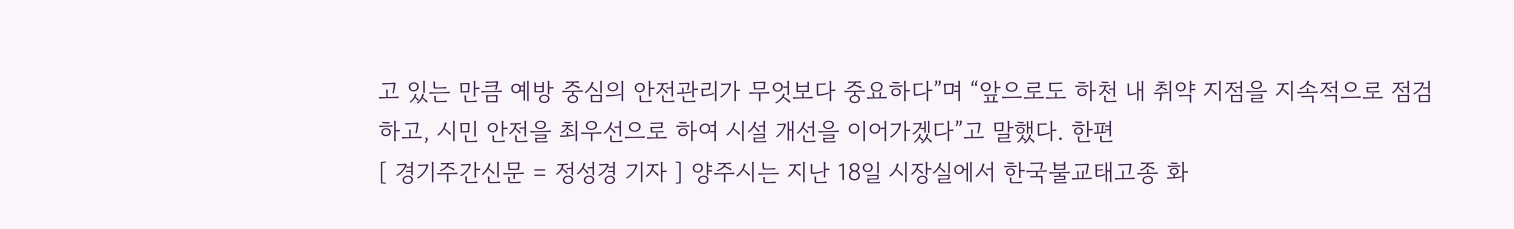고 있는 만큼 예방 중심의 안전관리가 무엇보다 중요하다”며 “앞으로도 하천 내 취약 지점을 지속적으로 점검하고, 시민 안전을 최우선으로 하여 시설 개선을 이어가겠다”고 말했다. 한편
[ 경기주간신문 = 정성경 기자 ] 양주시는 지난 18일 시장실에서 한국불교태고종 화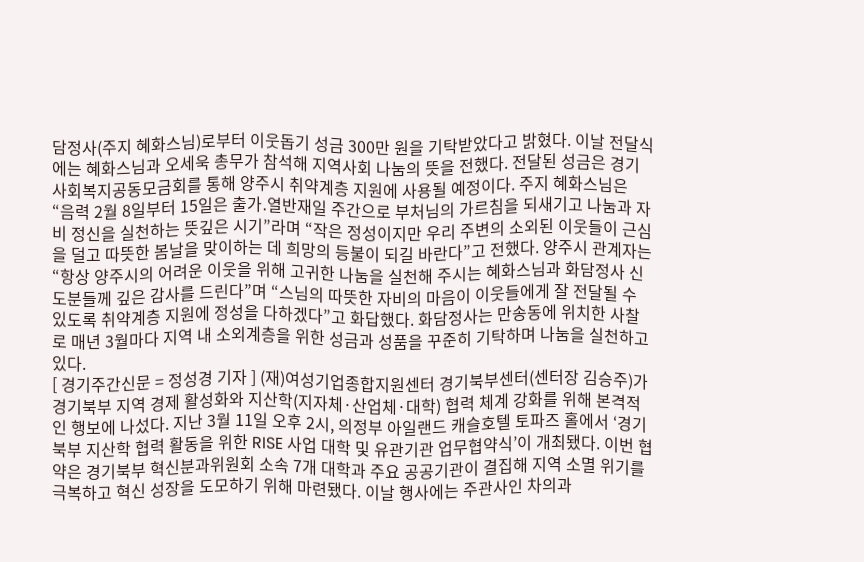담정사(주지 혜화스님)로부터 이웃돕기 성금 300만 원을 기탁받았다고 밝혔다. 이날 전달식에는 혜화스님과 오세욱 총무가 참석해 지역사회 나눔의 뜻을 전했다. 전달된 성금은 경기 사회복지공동모금회를 통해 양주시 취약계층 지원에 사용될 예정이다. 주지 혜화스님은 “음력 2월 8일부터 15일은 출가․열반재일 주간으로 부처님의 가르침을 되새기고 나눔과 자비 정신을 실천하는 뜻깊은 시기”라며 “작은 정성이지만 우리 주변의 소외된 이웃들이 근심을 덜고 따뜻한 봄날을 맞이하는 데 희망의 등불이 되길 바란다”고 전했다. 양주시 관계자는 “항상 양주시의 어려운 이웃을 위해 고귀한 나눔을 실천해 주시는 혜화스님과 화담정사 신도분들께 깊은 감사를 드린다”며 “스님의 따뜻한 자비의 마음이 이웃들에게 잘 전달될 수 있도록 취약계층 지원에 정성을 다하겠다”고 화답했다. 화담정사는 만송동에 위치한 사찰로 매년 3월마다 지역 내 소외계층을 위한 성금과 성품을 꾸준히 기탁하며 나눔을 실천하고 있다.
[ 경기주간신문 = 정성경 기자 ] (재)여성기업종합지원센터 경기북부센터(센터장 김승주)가 경기북부 지역 경제 활성화와 지산학(지자체·산업체·대학) 협력 체계 강화를 위해 본격적인 행보에 나섰다. 지난 3월 11일 오후 2시, 의정부 아일랜드 캐슬호텔 토파즈 홀에서 ‘경기북부 지산학 협력 활동을 위한 RISE 사업 대학 및 유관기관 업무협약식’이 개최됐다. 이번 협약은 경기북부 혁신분과위원회 소속 7개 대학과 주요 공공기관이 결집해 지역 소멸 위기를 극복하고 혁신 성장을 도모하기 위해 마련됐다. 이날 행사에는 주관사인 차의과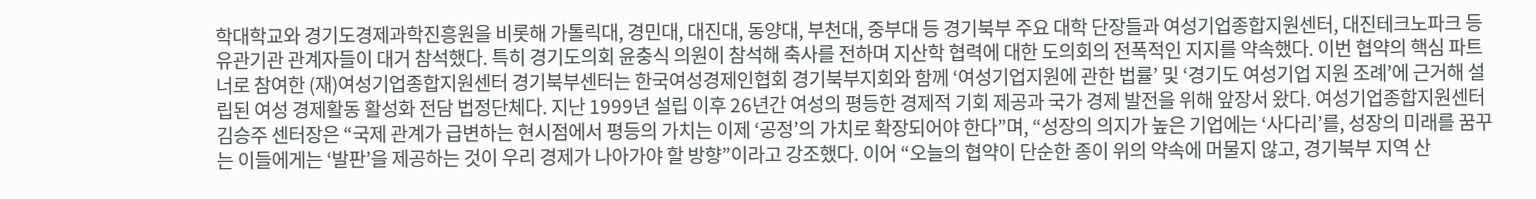학대학교와 경기도경제과학진흥원을 비롯해 가톨릭대, 경민대, 대진대, 동양대, 부천대, 중부대 등 경기북부 주요 대학 단장들과 여성기업종합지원센터, 대진테크노파크 등 유관기관 관계자들이 대거 참석했다. 특히 경기도의회 윤충식 의원이 참석해 축사를 전하며 지산학 협력에 대한 도의회의 전폭적인 지지를 약속했다. 이번 협약의 핵심 파트너로 참여한 (재)여성기업종합지원센터 경기북부센터는 한국여성경제인협회 경기북부지회와 함께 ‘여성기업지원에 관한 법률’ 및 ‘경기도 여성기업 지원 조례’에 근거해 설립된 여성 경제활동 활성화 전담 법정단체다. 지난 1999년 설립 이후 26년간 여성의 평등한 경제적 기회 제공과 국가 경제 발전을 위해 앞장서 왔다. 여성기업종합지원센터 김승주 센터장은 “국제 관계가 급변하는 현시점에서 평등의 가치는 이제 ‘공정’의 가치로 확장되어야 한다”며, “성장의 의지가 높은 기업에는 ‘사다리’를, 성장의 미래를 꿈꾸는 이들에게는 ‘발판’을 제공하는 것이 우리 경제가 나아가야 할 방향”이라고 강조했다. 이어 “오늘의 협약이 단순한 종이 위의 약속에 머물지 않고, 경기북부 지역 산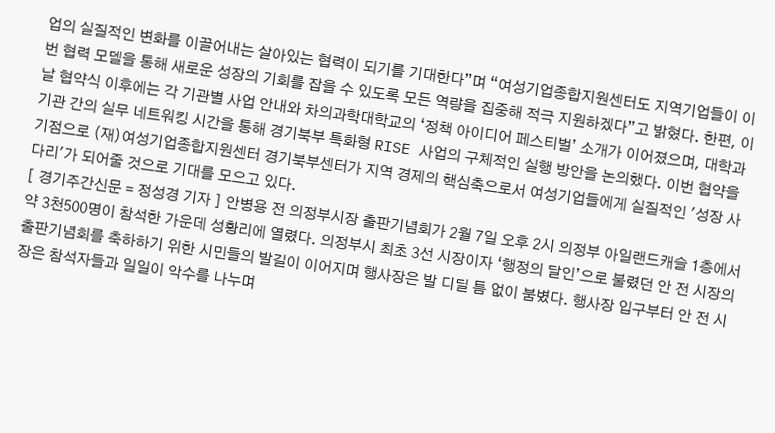업의 실질적인 변화를 이끌어내는 살아있는 협력이 되기를 기대한다”며 “여성기업종합지원센터도 지역기업들이 이번 협력 모델을 통해 새로운 성장의 기회를 잡을 수 있도록 모든 역량을 집중해 적극 지원하겠다”고 밝혔다. 한편, 이날 협약식 이후에는 각 기관별 사업 안내와 차의과학대학교의 ‘정책 아이디어 페스티벌’ 소개가 이어졌으며, 대학과 기관 간의 실무 네트워킹 시간을 통해 경기북부 특화형 RISE 사업의 구체적인 실행 방안을 논의했다. 이번 협약을 기점으로 (재)여성기업종합지원센터 경기북부센터가 지역 경제의 핵심축으로서 여성기업들에게 실질적인 '성장 사다리'가 되어줄 것으로 기대를 모으고 있다.
[ 경기주간신문 = 정성경 기자 ] 안병용 전 의정부시장 출판기념회가 2월 7일 오후 2시 의정부 아일랜드캐슬 1층에서 약 3천500명이 참석한 가운데 성황리에 열렸다. 의정부시 최초 3선 시장이자 ‘행정의 달인’으로 불렸던 안 전 시장의 출판기념회를 축하하기 위한 시민들의 발길이 이어지며 행사장은 발 디딜 틈 없이 붐볐다. 행사장 입구부터 안 전 시장은 참석자들과 일일이 악수를 나누며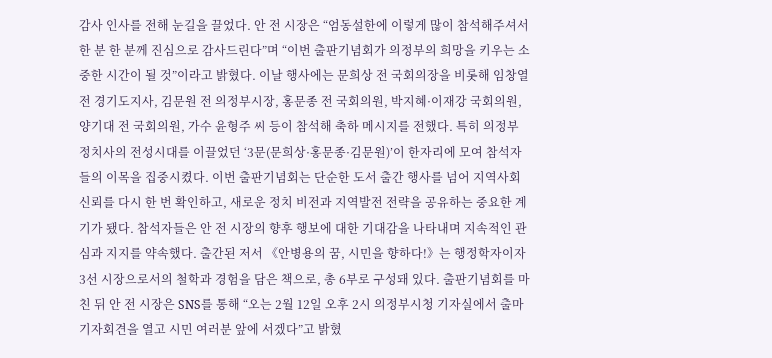감사 인사를 전해 눈길을 끌었다. 안 전 시장은 “엄동설한에 이렇게 많이 참석해주셔서 한 분 한 분께 진심으로 감사드린다”며 “이번 출판기념회가 의정부의 희망을 키우는 소중한 시간이 될 것”이라고 밝혔다. 이날 행사에는 문희상 전 국회의장을 비롯해 임창열 전 경기도지사, 김문원 전 의정부시장, 홍문종 전 국회의원, 박지혜·이재강 국회의원, 양기대 전 국회의원, 가수 윤형주 씨 등이 참석해 축하 메시지를 전했다. 특히 의정부 정치사의 전성시대를 이끌었던 ‘3문(문희상·홍문종·김문원)’이 한자리에 모여 참석자들의 이목을 집중시켰다. 이번 출판기념회는 단순한 도서 출간 행사를 넘어 지역사회 신뢰를 다시 한 번 확인하고, 새로운 정치 비전과 지역발전 전략을 공유하는 중요한 계기가 됐다. 참석자들은 안 전 시장의 향후 행보에 대한 기대감을 나타내며 지속적인 관심과 지지를 약속했다. 출간된 저서 《안병용의 꿈, 시민을 향하다!》는 행정학자이자 3선 시장으로서의 철학과 경험을 담은 책으로, 총 6부로 구성돼 있다. 출판기념회를 마친 뒤 안 전 시장은 SNS를 통해 “오는 2월 12일 오후 2시 의정부시청 기자실에서 출마 기자회견을 열고 시민 여러분 앞에 서겠다”고 밝혔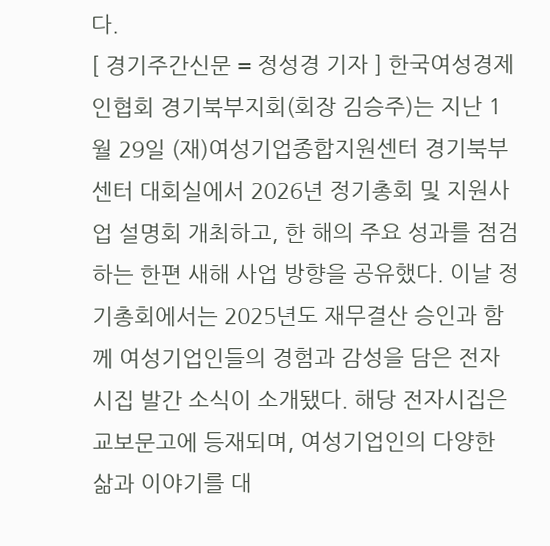다.
[ 경기주간신문 = 정성경 기자 ] 한국여성경제인협회 경기북부지회(회장 김승주)는 지난 1월 29일 (재)여성기업종합지원센터 경기북부센터 대회실에서 2026년 정기총회 및 지원사업 설명회 개최하고, 한 해의 주요 성과를 점검하는 한편 새해 사업 방향을 공유했다. 이날 정기총회에서는 2025년도 재무결산 승인과 함께 여성기업인들의 경험과 감성을 담은 전자시집 발간 소식이 소개됐다. 해당 전자시집은 교보문고에 등재되며, 여성기업인의 다양한 삶과 이야기를 대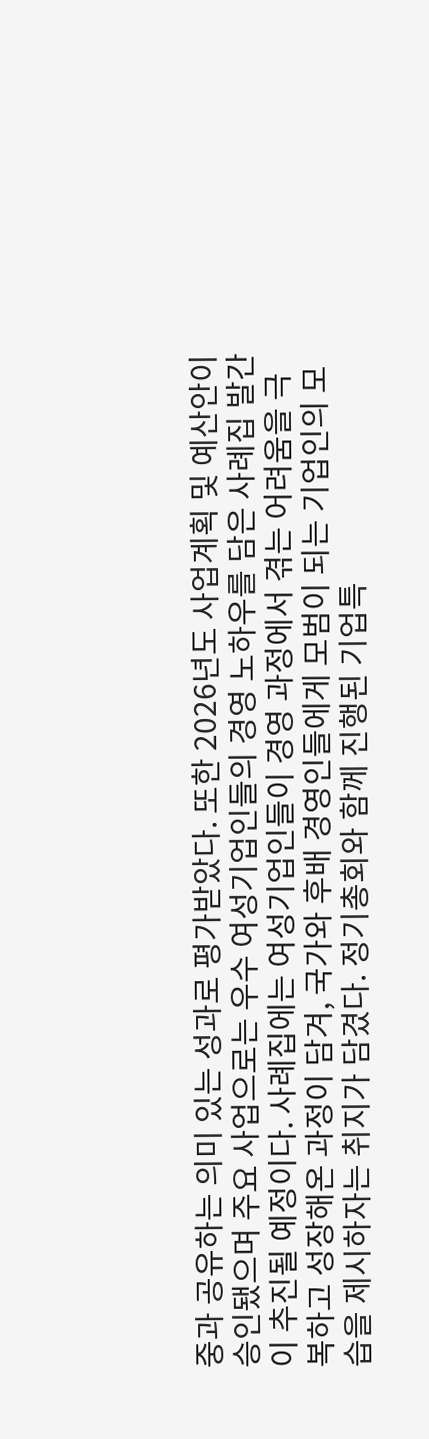중과 공유하는 의미 있는 성과로 평가받았다. 또한 2026년도 사업계획 및 예산안이 승인됐으며 주요 사업으로는 우수 여성기업인들의 경영 노하우를 담은 사례집 발간이 추진될 예정이다. 사례집에는 여성기업인들이 경영 과정에서 겪는 어려움을 극복하고 성장해온 과정이 담겨, 국가와 후배 경영인들에게 모범이 되는 기업인의 모습을 제시하자는 취지가 담겼다. 정기총회와 함께 진행된 기업특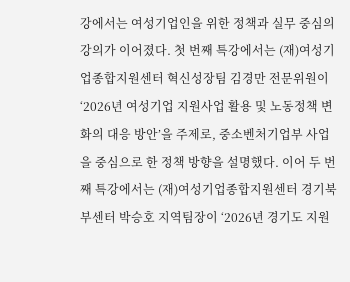강에서는 여성기업인을 위한 정책과 실무 중심의 강의가 이어졌다. 첫 번째 특강에서는 (재)여성기업종합지원센터 혁신성장팀 김경만 전문위원이 ‘2026년 여성기업 지원사업 활용 및 노동정책 변화의 대응 방안’을 주제로, 중소벤처기업부 사업을 중심으로 한 정책 방향을 설명했다. 이어 두 번째 특강에서는 (재)여성기업종합지원센터 경기북부센터 박승호 지역팀장이 ‘2026년 경기도 지원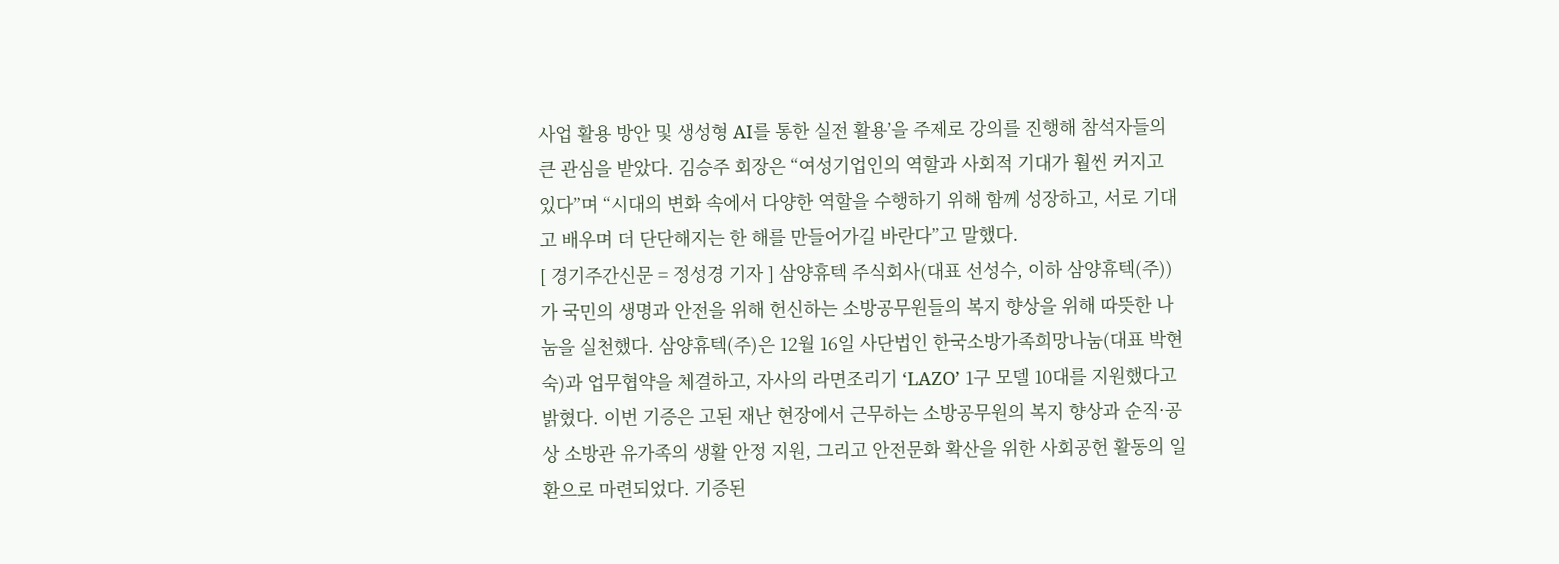사업 활용 방안 및 생성형 AI를 통한 실전 활용’을 주제로 강의를 진행해 참석자들의 큰 관심을 받았다. 김승주 회장은 “여성기업인의 역할과 사회적 기대가 훨씬 커지고 있다”며 “시대의 변화 속에서 다양한 역할을 수행하기 위해 함께 성장하고, 서로 기대고 배우며 더 단단해지는 한 해를 만들어가길 바란다”고 말했다.
[ 경기주간신문 = 정성경 기자 ] 삼양휴텍 주식회사(대표 선성수, 이하 삼양휴텍(주))가 국민의 생명과 안전을 위해 헌신하는 소방공무원들의 복지 향상을 위해 따뜻한 나눔을 실천했다. 삼양휴텍(주)은 12월 16일 사단법인 한국소방가족희망나눔(대표 박현숙)과 업무협약을 체결하고, 자사의 라면조리기 ‘LAZO’ 1구 모델 10대를 지원했다고 밝혔다. 이번 기증은 고된 재난 현장에서 근무하는 소방공무원의 복지 향상과 순직·공상 소방관 유가족의 생활 안정 지원, 그리고 안전문화 확산을 위한 사회공헌 활동의 일환으로 마련되었다. 기증된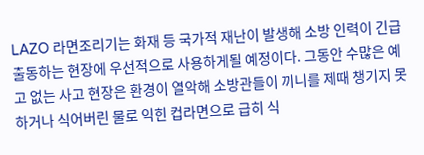LAZO 라면조리기는 화재 등 국가적 재난이 발생해 소방 인력이 긴급 출동하는 현장에 우선적으로 사용하게될 예정이다. 그동안 수많은 예고 없는 사고 현장은 환경이 열악해 소방관들이 끼니를 제때 챙기지 못하거나 식어버린 물로 익힌 컵라면으로 급히 식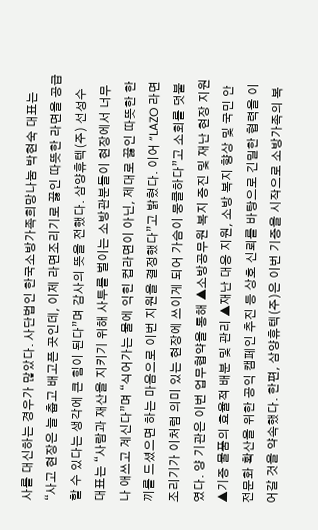사를 대신하는 경우가 많았다. 사단법인 한국소방가족희망나눔 박현숙 대표는 “사고 현장은 늘 춥고 배고픈 곳인데, 이제 라면조리기로 끓인 따뜻한 라면을 공급할 수 있다는 생각에 큰 힘이 된다”며 감사의 뜻을 전했다. 삼양휴텍(주) 선성수 대표는 “사람과 재산을 지키기 위해 사투를 벌이는 소방관분들이 현장에서 너무나 애쓰고 계신다”며 “식어가는 물에 익힌 컵라면이 아닌, 제대로 끓인 따뜻한 한 끼를 드셨으면 하는 마음으로 이번 지원을 결정했다”고 밝혔다. 이어 “LAZO 라면조리기가 이처럼 의미 있는 현장에 쓰이게 되어 가슴이 뭉클하다”고 소회를 덧붙였다. 양 기관은 이번 업무협약을 통해 ▲소방공무원 복지 증진 및 재난 현장 지원 ▲기증 물품의 효율적 배분 및 관리 ▲재난 대응 지원, 소방 복지 향상 및 국민 안전문화 확산을 위한 공익 캠페인 추진 등 상호 신뢰를 바탕으로 긴밀한 협력을 이어갈 것을 약속했다. 한편, 삼양휴텍(주)은 이번 기증을 시작으로 소방가족의 복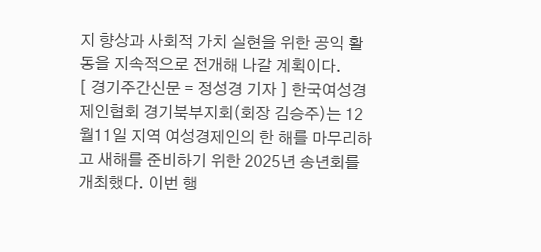지 향상과 사회적 가치 실현을 위한 공익 활동을 지속적으로 전개해 나갈 계획이다.
[ 경기주간신문 = 정성경 기자 ] 한국여성경제인협회 경기북부지회(회장 김승주)는 12월11일 지역 여성경제인의 한 해를 마무리하고 새해를 준비하기 위한 2025년 송년회를 개최했다. 이번 행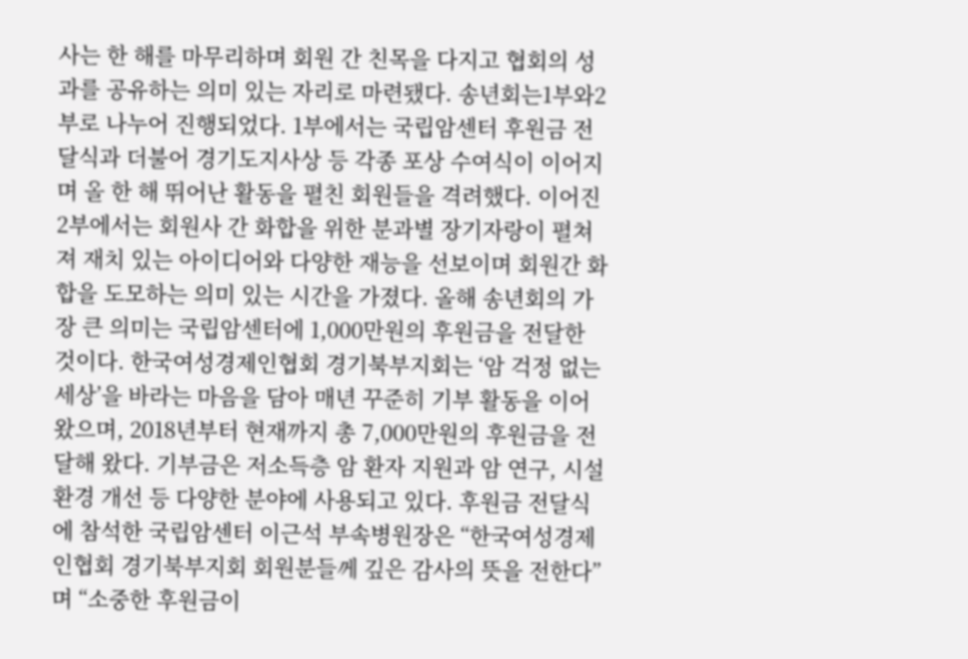사는 한 해를 마무리하며 회원 간 친목을 다지고 협회의 성과를 공유하는 의미 있는 자리로 마련됐다. 송년회는1부와2부로 나누어 진행되었다. 1부에서는 국립암센터 후원금 전달식과 더불어 경기도지사상 등 각종 포상 수여식이 이어지며 올 한 해 뛰어난 활동을 펼친 회원들을 격려했다. 이어진 2부에서는 회원사 간 화합을 위한 분과별 장기자랑이 펼쳐져 재치 있는 아이디어와 다양한 재능을 선보이며 회원간 화합을 도모하는 의미 있는 시간을 가졌다. 올해 송년회의 가장 큰 의미는 국립암센터에 1,000만원의 후원금을 전달한 것이다. 한국여성경제인협회 경기북부지회는 ‘암 걱정 없는 세상’을 바라는 마음을 담아 매년 꾸준히 기부 활동을 이어왔으며, 2018년부터 현재까지 총 7,000만원의 후원금을 전달해 왔다. 기부금은 저소득층 암 환자 지원과 암 연구, 시설 환경 개선 등 다양한 분야에 사용되고 있다. 후원금 전달식에 참석한 국립암센터 이근석 부속병원장은 “한국여성경제인협회 경기북부지회 회원분들께 깊은 감사의 뜻을 전한다”며 “소중한 후원금이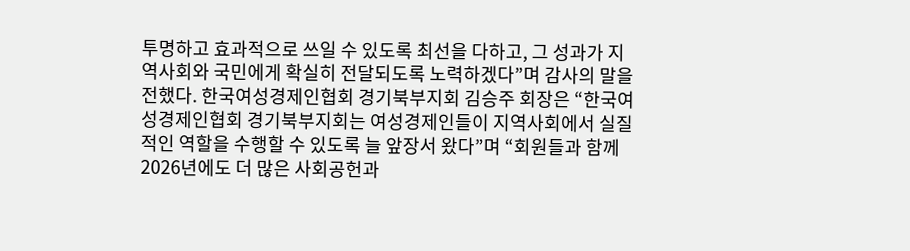투명하고 효과적으로 쓰일 수 있도록 최선을 다하고, 그 성과가 지역사회와 국민에게 확실히 전달되도록 노력하겠다”며 감사의 말을 전했다. 한국여성경제인협회 경기북부지회 김승주 회장은 “한국여성경제인협회 경기북부지회는 여성경제인들이 지역사회에서 실질적인 역할을 수행할 수 있도록 늘 앞장서 왔다”며 “회원들과 함께 2026년에도 더 많은 사회공헌과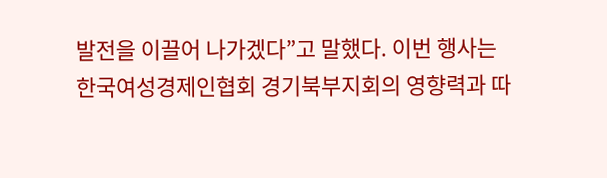발전을 이끌어 나가겠다”고 말했다. 이번 행사는 한국여성경제인협회 경기북부지회의 영향력과 따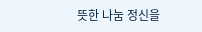뜻한 나눔 정신을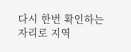다시 한번 확인하는 자리로 지역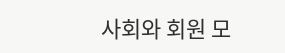사회와 회원 모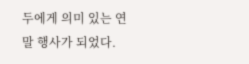두에게 의미 있는 연말 행사가 되었다.